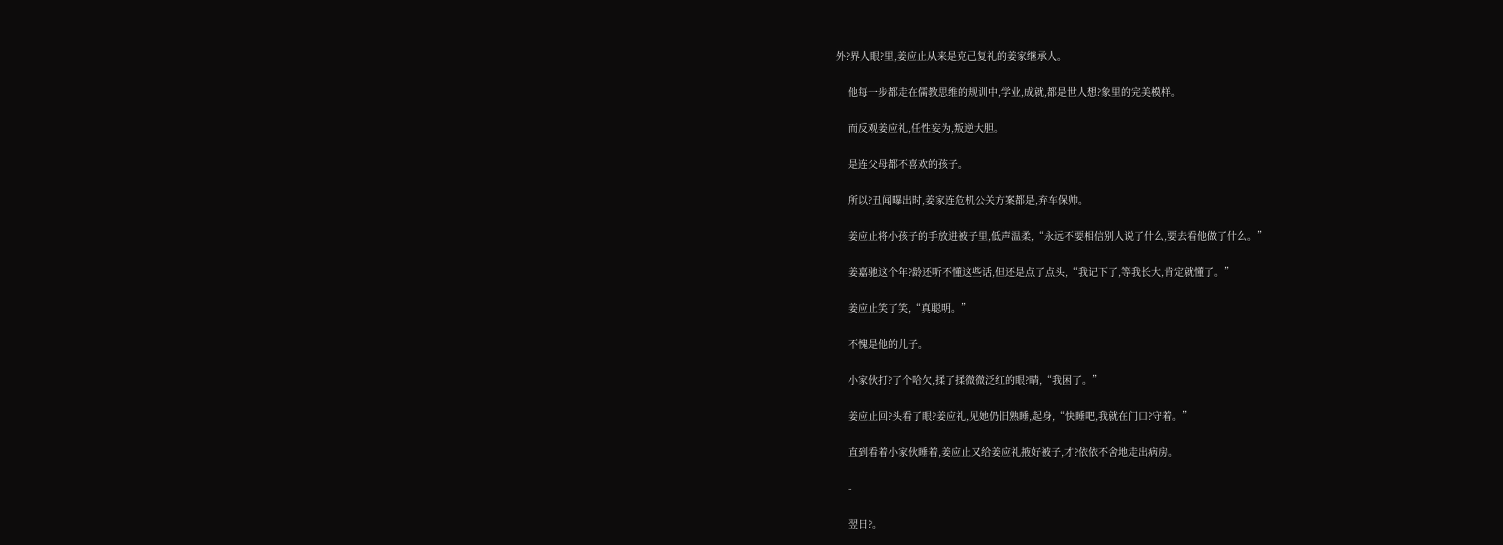外?界人眼?里,姜应止从来是克己复礼的姜家继承人。

    他每一步都走在儒教思维的规训中,学业,成就,都是世人想?象里的完美模样。

    而反观姜应礼,任性妄为,叛逆大胆。

    是连父母都不喜欢的孩子。

    所以?丑闻曝出时,姜家连危机公关方案都是,弃车保帅。

    姜应止将小孩子的手放进被子里,低声温柔,“永远不要相信别人说了什么,要去看他做了什么。”

    姜嘉驰这个年?龄还听不懂这些话,但还是点了点头,“我记下了,等我长大,肯定就懂了。”

    姜应止笑了笑,“真聪明。”

    不愧是他的儿子。

    小家伙打?了个哈欠,揉了揉微微泛红的眼?睛,“我困了。”

    姜应止回?头看了眼?姜应礼,见她仍旧熟睡,起身,“快睡吧,我就在门口?守着。”

    直到看着小家伙睡着,姜应止又给姜应礼掖好被子,才?依依不舍地走出病房。

    -

    翌日?。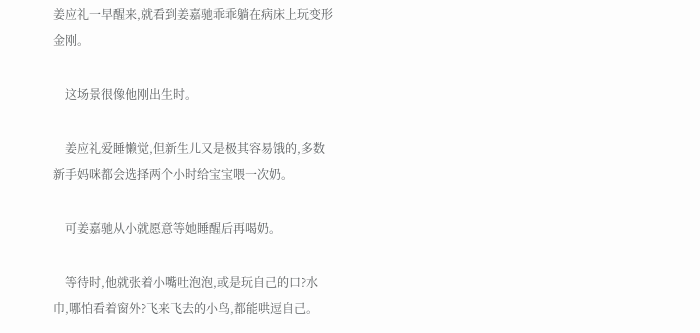姜应礼一早醒来,就看到姜嘉驰乖乖躺在病床上玩变形金刚。

    这场景很像他刚出生时。

    姜应礼爱睡懒觉,但新生儿又是极其容易饿的,多数新手妈咪都会选择两个小时给宝宝喂一次奶。

    可姜嘉驰从小就愿意等她睡醒后再喝奶。

    等待时,他就张着小嘴吐泡泡,或是玩自己的口?水巾,哪怕看着窗外?飞来飞去的小鸟,都能哄逗自己。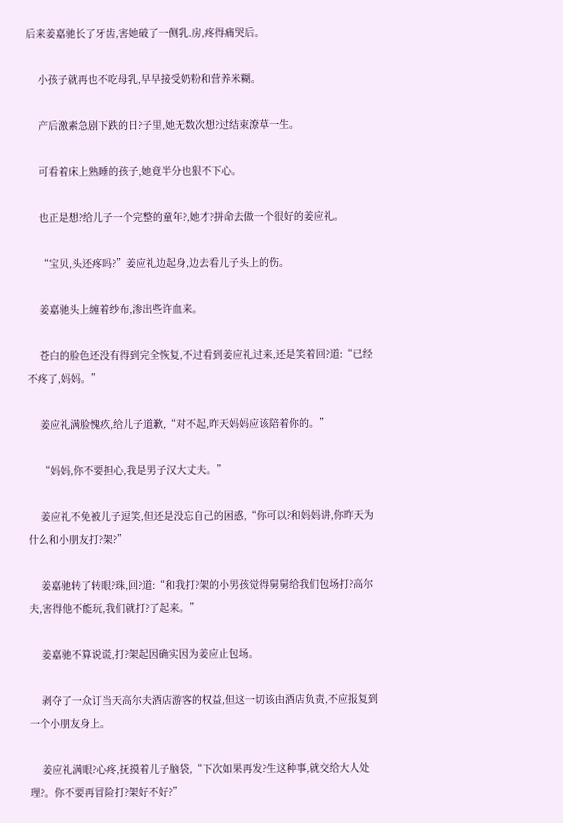后来姜嘉驰长了牙齿,害她破了一侧乳.房,疼得痛哭后。

    小孩子就再也不吃母乳,早早接受奶粉和营养米糊。

    产后激素急剧下跌的日?子里,她无数次想?过结束潦草一生。

    可看着床上熟睡的孩子,她竟半分也狠不下心。

    也正是想?给儿子一个完整的童年?,她才?拼命去做一个很好的姜应礼。

    “宝贝,头还疼吗?”姜应礼边起身,边去看儿子头上的伤。

    姜嘉驰头上缠着纱布,渗出些许血来。

    苍白的脸色还没有得到完全恢复,不过看到姜应礼过来,还是笑着回?道:“已经不疼了,妈妈。”

    姜应礼满脸愧疚,给儿子道歉,“对不起,昨天妈妈应该陪着你的。”

    “妈妈,你不要担心,我是男子汉大丈夫。”

    姜应礼不免被儿子逗笑,但还是没忘自己的困惑,“你可以?和妈妈讲,你昨天为什么和小朋友打?架?”

    姜嘉驰转了转眼?珠,回?道:“和我打?架的小男孩觉得舅舅给我们包场打?高尔夫,害得他不能玩,我们就打?了起来。”

    姜嘉驰不算说谎,打?架起因确实因为姜应止包场。

    剥夺了一众订当天高尔夫酒店游客的权益,但这一切该由酒店负责,不应报复到一个小朋友身上。

    姜应礼满眼?心疼,抚摸着儿子脑袋,“下次如果再发?生这种事,就交给大人处理?。你不要再冒险打?架好不好?”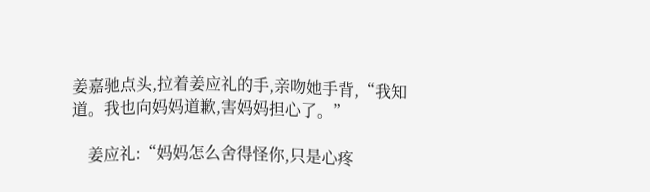姜嘉驰点头,拉着姜应礼的手,亲吻她手背,“我知道。我也向妈妈道歉,害妈妈担心了。”

    姜应礼:“妈妈怎么舍得怪你,只是心疼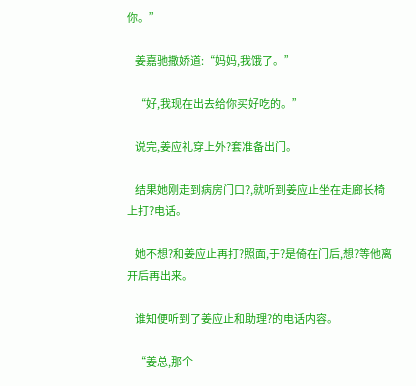你。”

    姜嘉驰撒娇道:“妈妈,我饿了。”

    “好,我现在出去给你买好吃的。”

    说完,姜应礼穿上外?套准备出门。

    结果她刚走到病房门口?,就听到姜应止坐在走廊长椅上打?电话。

    她不想?和姜应止再打?照面,于?是倚在门后,想?等他离开后再出来。

    谁知便听到了姜应止和助理?的电话内容。

    “姜总,那个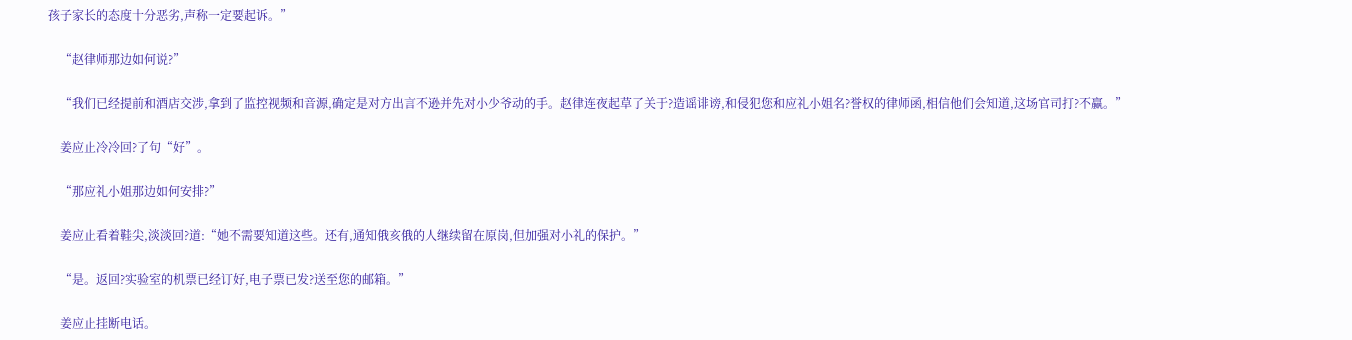孩子家长的态度十分恶劣,声称一定要起诉。”

    “赵律师那边如何说?”

    “我们已经提前和酒店交涉,拿到了监控视频和音源,确定是对方出言不逊并先对小少爷动的手。赵律连夜起草了关于?造谣诽谤,和侵犯您和应礼小姐名?誉权的律师函,相信他们会知道,这场官司打?不赢。”

    姜应止冷冷回?了句“好”。

    “那应礼小姐那边如何安排?”

    姜应止看着鞋尖,淡淡回?道:“她不需要知道这些。还有,通知俄亥俄的人继续留在原岗,但加强对小礼的保护。”

    “是。返回?实验室的机票已经订好,电子票已发?送至您的邮箱。”

    姜应止挂断电话。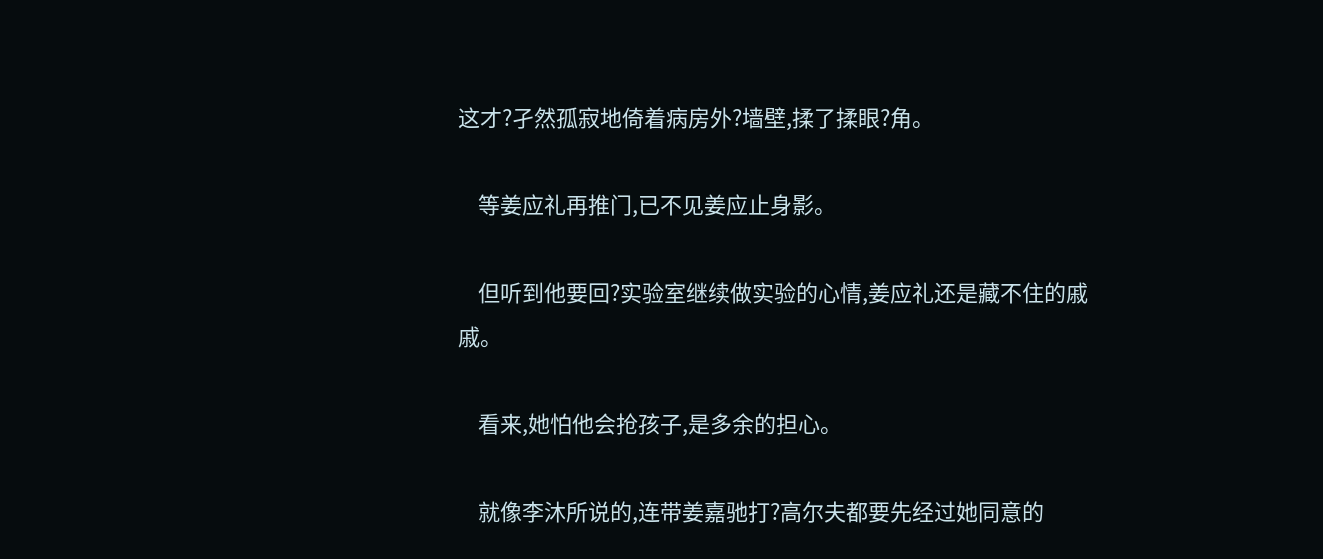这才?孑然孤寂地倚着病房外?墙壁,揉了揉眼?角。

    等姜应礼再推门,已不见姜应止身影。

    但听到他要回?实验室继续做实验的心情,姜应礼还是藏不住的戚戚。

    看来,她怕他会抢孩子,是多余的担心。

    就像李沐所说的,连带姜嘉驰打?高尔夫都要先经过她同意的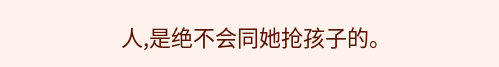人,是绝不会同她抢孩子的。